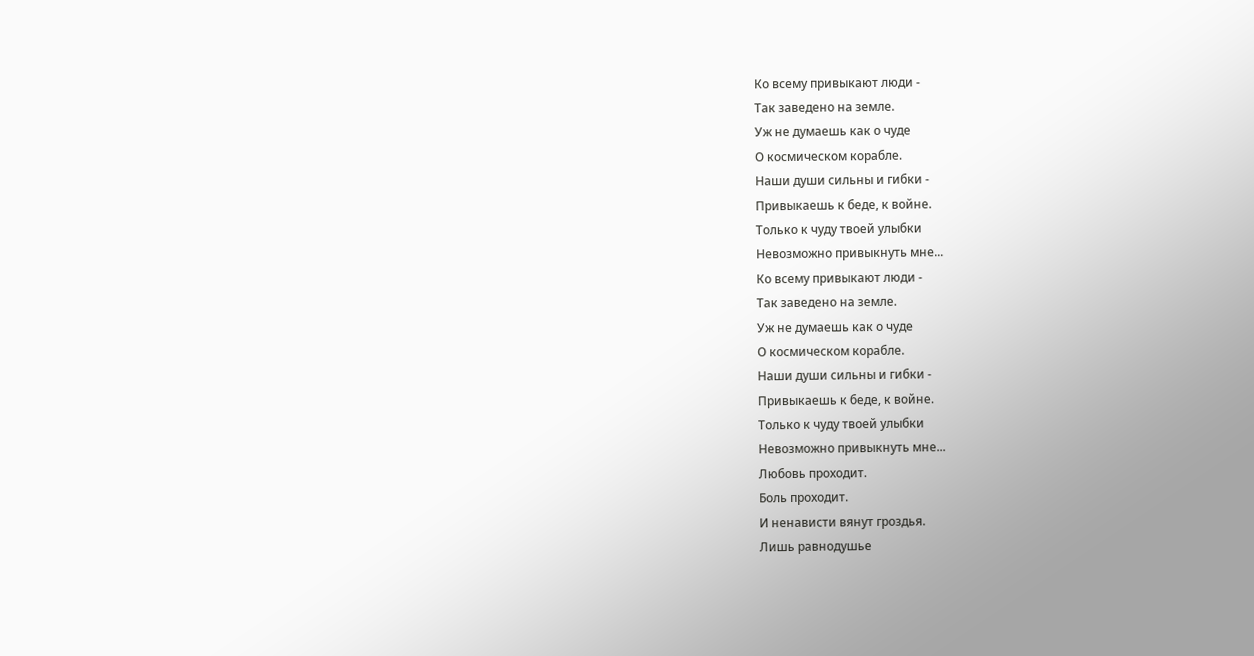Ко всему привыкают люди -
Так заведено на земле.
Уж не думаешь как о чуде
О космическом корабле.
Наши души сильны и гибки -
Привыкаешь к беде, к войне.
Только к чуду твоей улыбки
Невозможно привыкнуть мне...
Ко всему привыкают люди -
Так заведено на земле.
Уж не думаешь как о чуде
О космическом корабле.
Наши души сильны и гибки -
Привыкаешь к беде, к войне.
Только к чуду твоей улыбки
Невозможно привыкнуть мне...
Любовь проходит.
Боль проходит.
И ненависти вянут гроздья.
Лишь равнодушье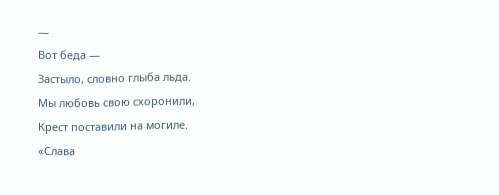—
Вот беда —
Застыло, словно глыба льда.
Мы любовь свою схоронили,
Крест поставили на могиле.
«Слава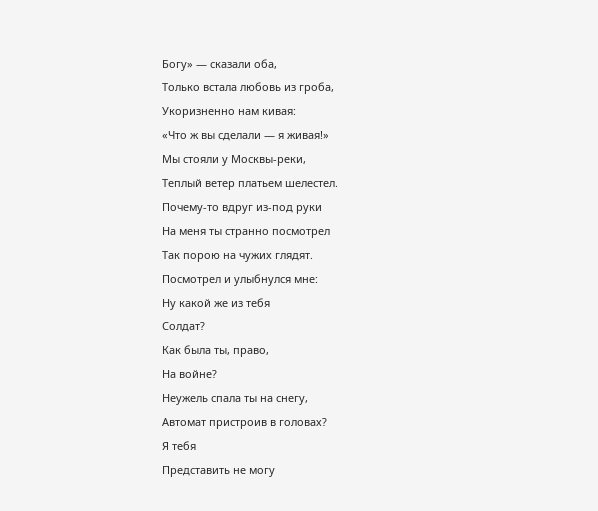Богу» — сказали оба,
Только встала любовь из гроба,
Укоризненно нам кивая:
«Что ж вы сделали — я живая!»
Мы стояли у Москвы-реки,
Теплый ветер платьем шелестел.
Почему-то вдруг из-под руки
На меня ты странно посмотрел
Так порою на чужих глядят.
Посмотрел и улыбнулся мне:
Ну какой же из тебя
Солдат?
Как была ты, право,
На войне?
Неужель спала ты на снегу,
Автомат пристроив в головах?
Я тебя
Представить не могу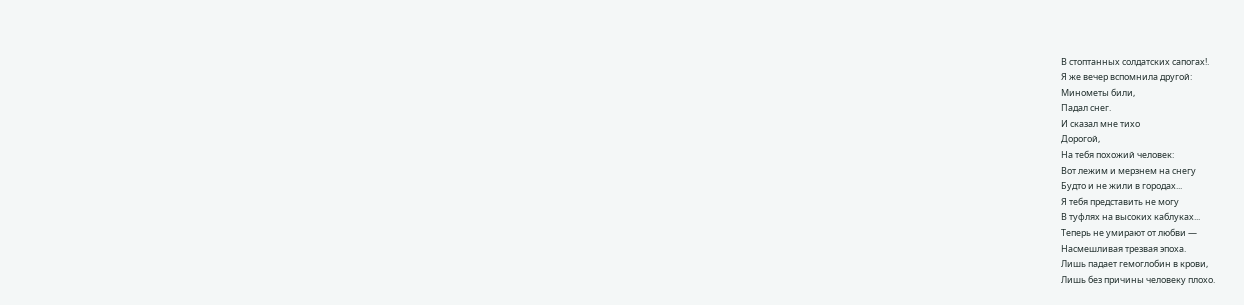В стоптанных солдатских сапогах!.
Я же вечер вспомнила другой:
Минометы били,
Падал снег.
И сказал мне тихо
Дорогой,
На тебя похожий человек:
Вот лежим и мерзнем на снегу
Будто и не жили в городах...
Я тебя представить не могу
В туфлях на высоких каблуках...
Теперь не умирают от любви —
Насмешливая трезвая эпоха.
Лишь падает гемоглобин в крови,
Лишь без причины человеку плохо.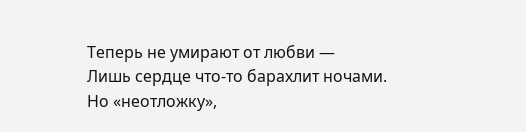Теперь не умирают от любви —
Лишь сердце что-то барахлит ночами.
Но «неотложку»,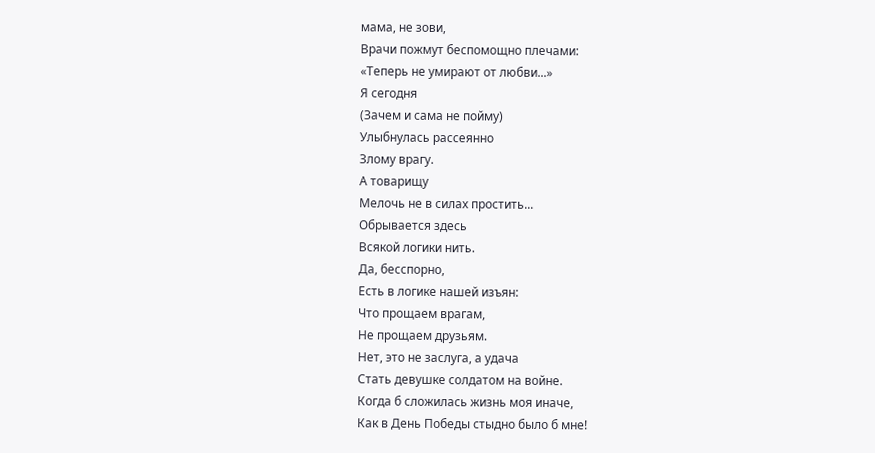мама, не зови,
Врачи пожмут беспомощно плечами:
«Теперь не умирают от любви...»
Я сегодня
(Зачем и сама не пойму)
Улыбнулась рассеянно
Злому врагу.
А товарищу
Мелочь не в силах простить...
Обрывается здесь
Всякой логики нить.
Да, бесспорно,
Есть в логике нашей изъян:
Что прощаем врагам,
Не прощаем друзьям.
Нет, это не заслуга, а удача
Стать девушке солдатом на войне.
Когда б сложилась жизнь моя иначе,
Как в День Победы стыдно было б мне!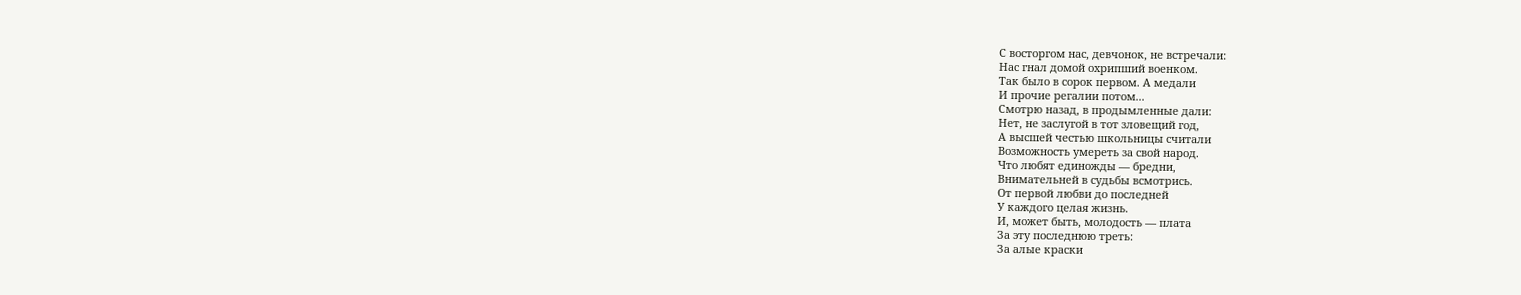С восторгом нас, девчонок, не встречали:
Нас гнал домой охрипший военком.
Так было в сорок первом. А медали
И прочие регалии потом...
Смотрю назад, в продымленные дали:
Нет, не заслугой в тот зловещий год,
А высшей честью школьницы считали
Возможность умереть за свой народ.
Что любят единожды — бредни,
Внимательней в судьбы всмотрись.
От первой любви до последней
У каждого целая жизнь.
И, может быть, молодость — плата
За эту последнюю треть:
За алые краски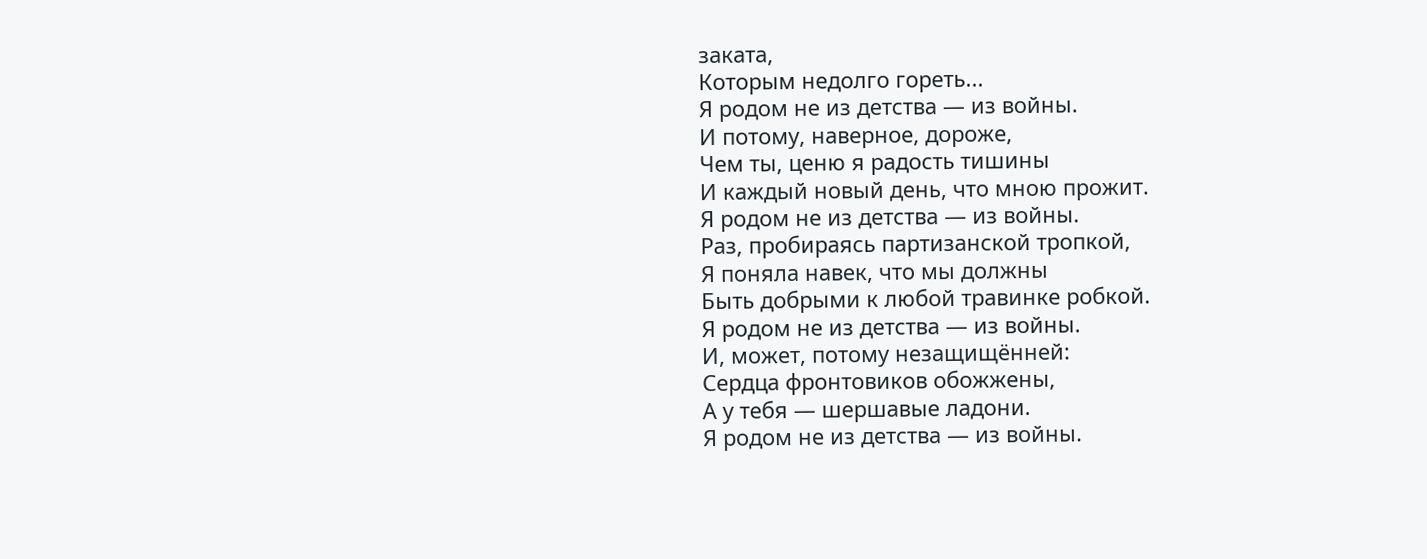заката,
Которым недолго гореть...
Я родом не из детства — из войны.
И потому, наверное, дороже,
Чем ты, ценю я радость тишины
И каждый новый день, что мною прожит.
Я родом не из детства — из войны.
Раз, пробираясь партизанской тропкой,
Я поняла навек, что мы должны
Быть добрыми к любой травинке робкой.
Я родом не из детства — из войны.
И, может, потому незащищённей:
Сердца фронтовиков обожжены,
А у тебя — шершавые ладони.
Я родом не из детства — из войны.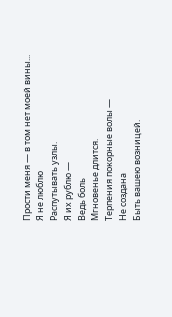Прости меня — в том нет моей вины...
Я не люблю
Распутывать узлы.
Я их рублю —
Ведь боль
Мгновенье длится.
Терпения покорные волы —
Не создана
Быть вашею возницей.